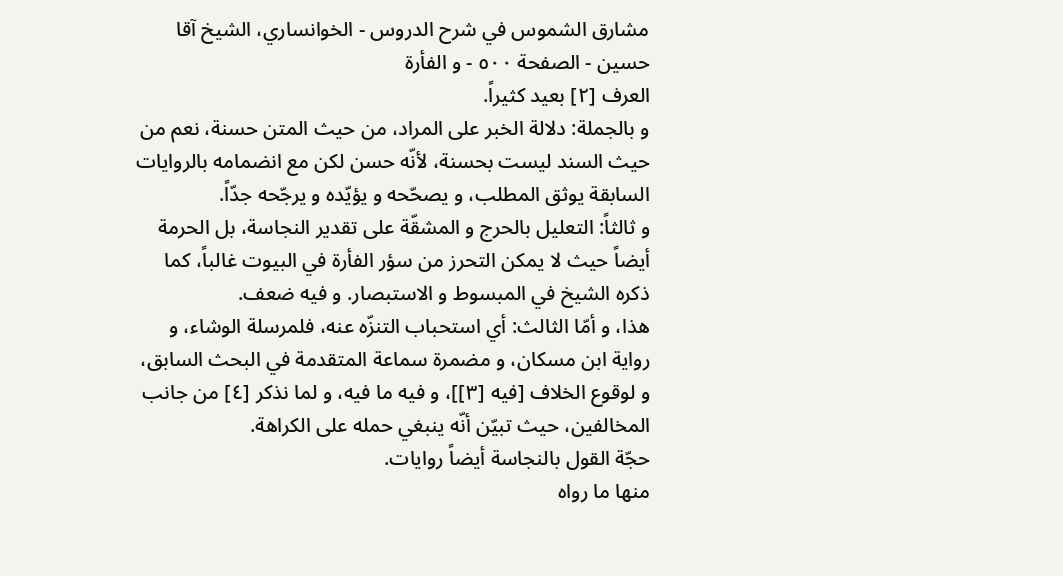مشارق الشموس في شرح الدروس - الخوانساري، الشيخ آقا حسين - الصفحة ٥٠٠ - و الفأرة
العرف [٢] بعيد كثيراً.
و بالجملة: دلالة الخبر على المراد، من حيث المتن حسنة، نعم من حيث السند ليست بحسنة، لأنّه حسن لكن مع انضمامه بالروايات السابقة يوثق المطلب، و يصحّحه و يؤيّده و يرجّحه جدّاً.
و ثالثاً: التعليل بالحرج و المشقّة على تقدير النجاسة، بل الحرمة أيضاً حيث لا يمكن التحرز من سؤر الفأرة في البيوت غالباً، كما ذكره الشيخ في المبسوط و الاستبصار. و فيه ضعف.
هذا، و أمّا الثالث: أي استحباب التنزّه عنه، فلمرسلة الوشاء، و رواية ابن مسكان، و مضمرة سماعة المتقدمة في البحث السابق، و لوقوع الخلاف [فيه [٣]]، و فيه ما فيه، و لما نذكر [٤] من جانب المخالفين، حيث تبيّن أنّه ينبغي حمله على الكراهة.
حجّة القول بالنجاسة أيضاً روايات.
منها ما رواه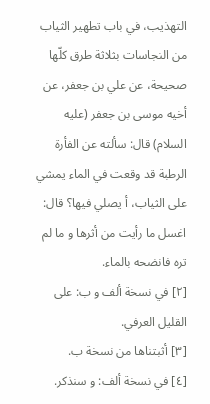التهذيب، في باب تطهير الثياب من النجاسات بثلاثة طرق كلّها صحيحة، عن علي بن جعفر، عن أخيه موسى بن جعفر (عليه السلام) قال: سألته عن الفأرة الرطبة قد وقعت في الماء يمشي على الثياب، أ يصلي فيها؟ قال: اغسل ما رأيت من أثرها و ما لم تره فانضحه بالماء.
[٢] في نسخة ألف و ب: على القليل العرفي.
[٣] أثبتناها من نسخة ب.
[٤] في نسخة ألف: و سنذكر.